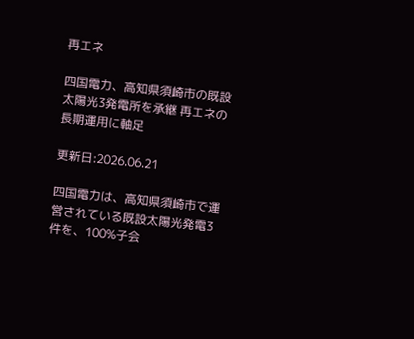再エネ

四国電力、高知県須崎市の既設太陽光3発電所を承継 再エネの長期運用に軸足

更新日:2026.06.21

四国電力は、高知県須崎市で運営されている既設太陽光発電3件を、100%子会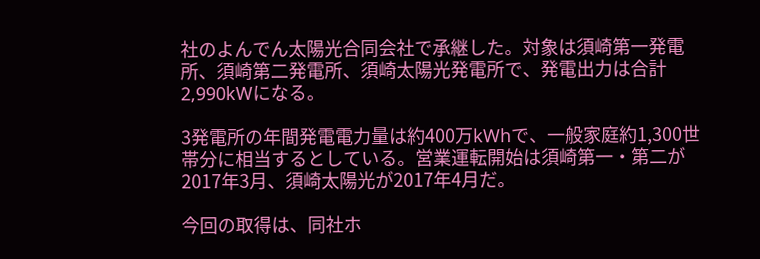社のよんでん太陽光合同会社で承継した。対象は須崎第一発電所、須崎第二発電所、須崎太陽光発電所で、発電出力は合計2,990kWになる。

3発電所の年間発電電力量は約400万kWhで、一般家庭約1,300世帯分に相当するとしている。営業運転開始は須崎第一・第二が2017年3月、須崎太陽光が2017年4月だ。

今回の取得は、同社ホ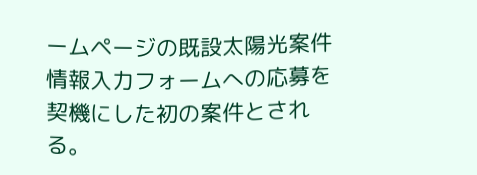ームページの既設太陽光案件情報入力フォームへの応募を契機にした初の案件とされる。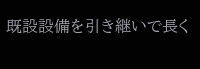既設設備を引き継いで長く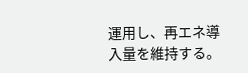運用し、再エネ導入量を維持する。